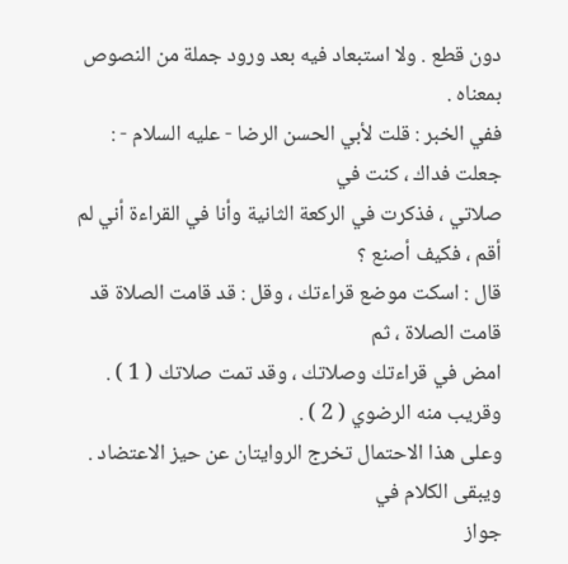دون قطع . ولا استبعاد فيه بعد ورود جملة من النصوص بمعناه .
ففي الخبر : قلت لأبي الحسن الرضا - عليه السلام - : جعلت فداك ، كنت في
صلاتي ، فذكرت في الركعة الثانية وأنا في القراءة أني لم أقم ، فكيف أصنع ؟
قال : اسكت موضع قراءتك ، وقل : قد قامت الصلاة قد قامت الصلاة ، ثم
امض في قراءتك وصلاتك ، وقد تمت صلاتك ( 1 ) . وقريب منه الرضوي ( 2 ) .
وعلى هذا الاحتمال تخرج الروايتان عن حيز الاعتضاد . ويبقى الكلام في
جواز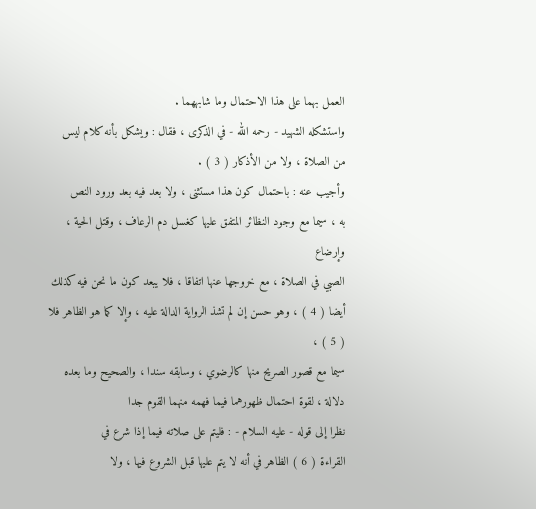العمل بهما على هذا الاحتمال وما شابههما .
واستشكله الشهيد - رحمه الله - في الذكرى ، فقال : ويشكل بأنه كلام ليس
من الصلاة ، ولا من الأذكار ( 3 ) .
وأجيب عنه : باحتمال كون هذا مستثنى ، ولا بعد فيه بعد ورود النص
به ، سيما مع وجود النظائر المتفق عليها كغسل دم الرعاف ، وقتل الحية ، وإرضاع
الصبي في الصلاة ، مع خروجها عنها اتفاقا ، فلا يبعد كون ما نحن فيه كذلك
أيضا ( 4 ) ، وهو حسن إن لم تشذ الرواية الدالة عليه ، وإلا كما هو الظاهر فلا ( 5 ) ،
سيما مع قصور الصريح منها كالرضوي ، وسابقه سندا ، والصحيح وما بعده
دلالة ، لقوة احتمال ظهورهما فيما فهمه منهما القوم جدا
نظرا إلى قوله - عليه السلام - : فليتم على صلاته فيما إذا شرع في
القراءة ( 6 ) الظاهر في أنه لا يتم عليها قبل الشروع فيها ، ولا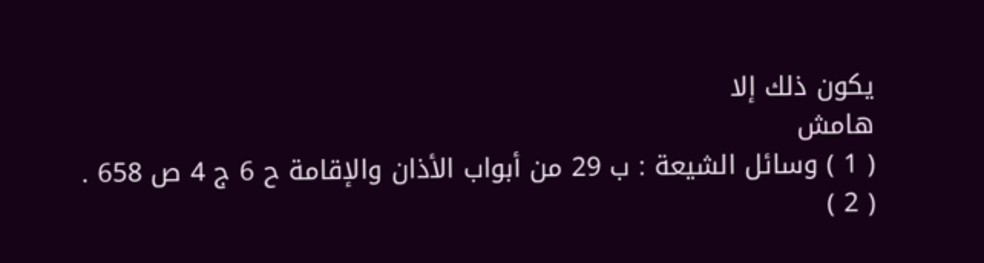يكون ذلك إلا
هامش
( 1 ) وسائل الشيعة : ب 29 من أبواب الأذان والإقامة ح 6 ج 4 ص 658 .
( 2 )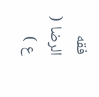فقه الرضا ( ع )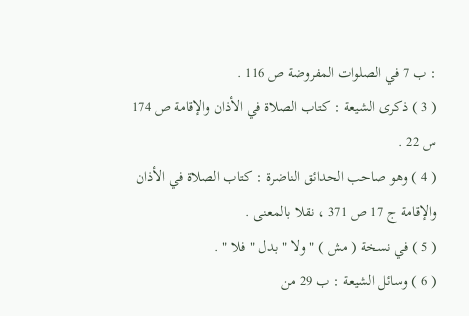: ب 7 في الصلوات المفروضة ص 116 .
( 3 ) ذكرى الشيعة : كتاب الصلاة في الأذان والإقامة ص 174 س 22 .
( 4 ) وهو صاحب الحدائق الناضرة : كتاب الصلاة في الأذان والإقامة ج 17 ص 371 ، نقلا بالمعنى .
( 5 ) في نسخة ( مش ) " ولا " بدل " فلا " .
( 6 ) وسائل الشيعة : ب 29 من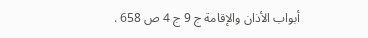أبواب الأذان والإقامة ج 9 ج 4 ص 658 .